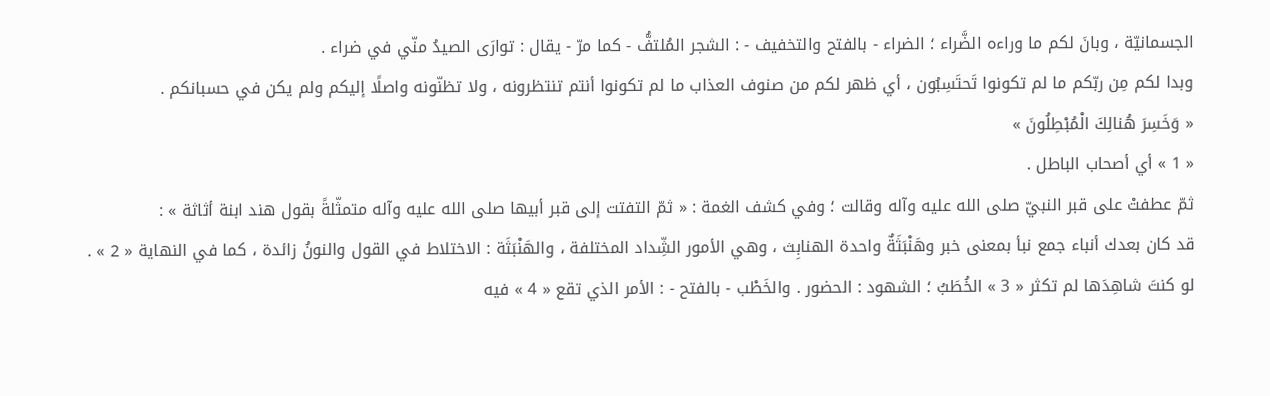الجسمانيّة ، وبانَ لكم ما وراءه الضَّراء ؛ الضراء - بالفتح والتخفيف - : الشجر المُلتفُّ - كما مرّ - يقال : توارَى الصيدُ منّي في ضراء .
وبدا لكم مِن ربّكم ما لم تكونوا تَحتَسِبُون ، أي ظهر لكم من صنوف العذاب ما لم تكونوا أنتم تنتظرونه ، ولا تظنّونه واصلًا إليكم ولم يكن في حسبانكم .
« وَخَسِرَ هُنالِكَ الْمُبْطِلُونَ »
« 1 » أي أصحاب الباطل .
ثمّ عطفتْ على قبر النبيّ صلى الله عليه وآله وقالت ؛ وفي كشف الغمة : « ثمّ التفتت إلى قبر أبيها صلى الله عليه وآله متمثّلةً بقول هند ابنة أثاثة » :
قد كان بعدك أنباء جمع نبأ بمعنى خبر وهَنْبَثَةٌ واحدة الهنابِث ، وهي الأمور الشِّداد المختلفة ، والهَنْبَثَة : الاختلاط في القول والنونُ زائدة ، كما في النهاية « 2 » .
لو كنتَ شاهِدَها لم تكثر « 3 » الخُطَبُ ؛ الشهود : الحضور . والخَطْب - بالفتح - : الأمر الذي تقع « 4 » فيه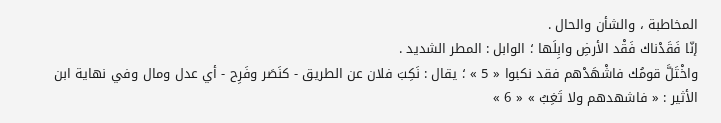المخاطبة ، والشأن والحال .
إنّا فَقَدْناك فَقْد الأرضِ وابِلَها ؛ الوابل : المطر الشديد .
واخْتَلَّ قومُك فاشْهَدْهم فقد نكبوا « 5 » ؛ يقال : نَكِبَ فلان عن الطريق - كنَصَر وفَرِح - أي عدل ومال وفي نهاية ابن الأثير : « فاشهدهم ولا تَغِبُ » « 6 »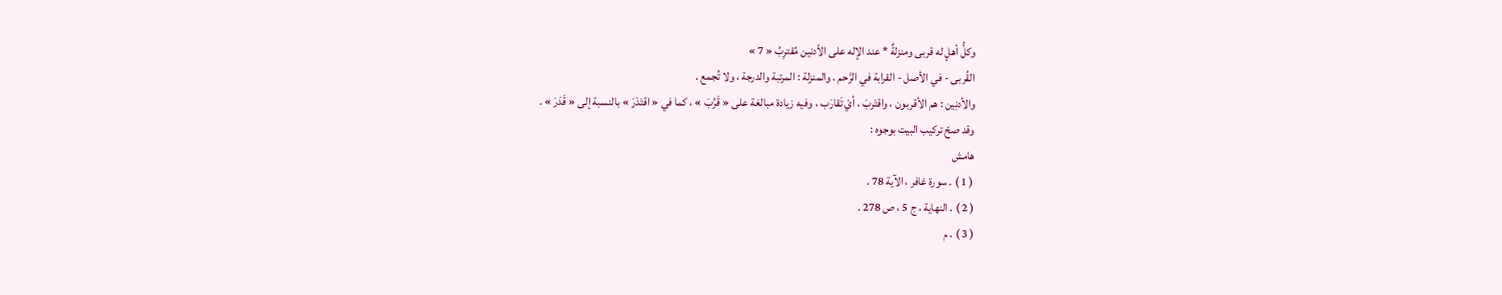وكلُّ أهلٍ له قربى ومنزلةٌ * عند الإله على الأدنين مُقترِبُ « 7 »
القُربى - في الأصل - القرابة في الرَّحم . والمنزلة : المرتبة والدرجة ، ولا تُجمع .
والأدنِين : هم الأقربون ، واقتَربَ ، أيْ تَقارَب ، وفيه زيادة مبالغة على « قَرُبَ » ، كما في « اقتَدَرَ » بالنسبة إلى « قَدَرَ » .
وقد صحّ تركيب البيت بوجوه :
هامش
( 1 ) . سورة غافر ، الآية 78 .
( 2 ) . النهاية ، ج 5 ، ص 278 .
( 3 ) . م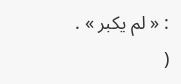: « لم يكبر » .
(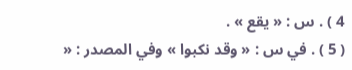4 ) . س : « يقع » .
( 5 ) . في س : « وقد نكبوا » وفي المصدر : «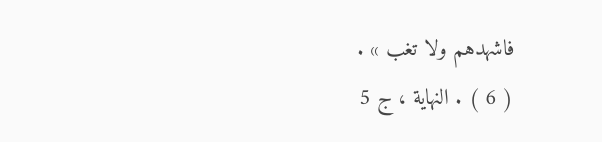فاشهدهم ولا تغب » .
( 6 ) . النهاية ، ج 5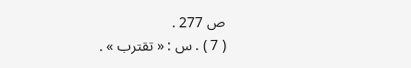ص 277 .
( 7 ) . س : « تقترب » .